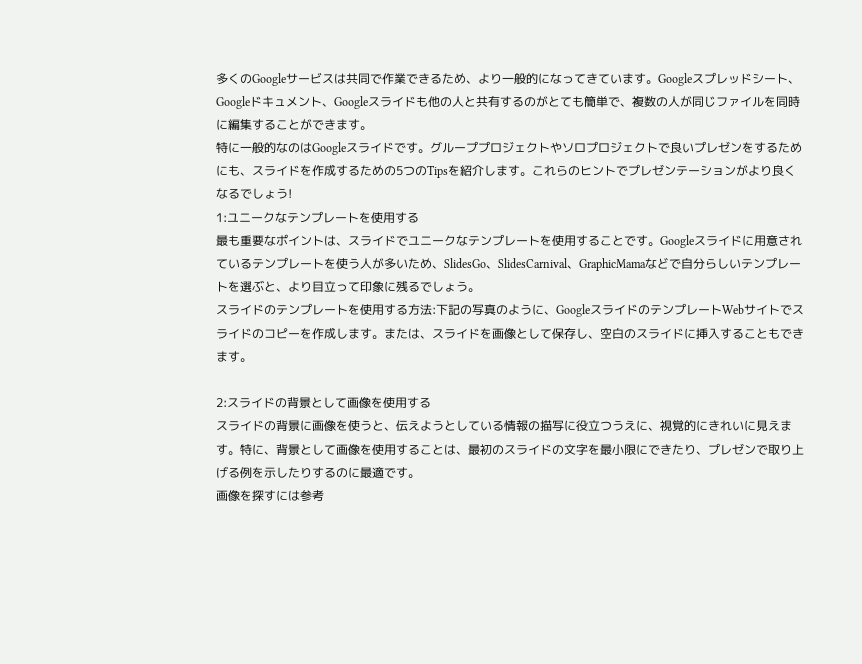多くのGoogleサービスは共同で作業できるため、より一般的になってきています。Googleスプレッドシート、Googleドキュメント、Googleスライドも他の人と共有するのがとても簡単で、複数の人が同じファイルを同時に編集することができます。
特に一般的なのはGoogleスライドです。グループプロジェクトやソロプロジェクトで良いプレゼンをするためにも、スライドを作成するための5つのTipsを紹介します。これらのヒントでプレゼンテーションがより良くなるでしょう!
1:ユニークなテンプレートを使用する
最も重要なポイントは、スライドでユニークなテンプレートを使用することです。Googleスライドに用意されているテンプレートを使う人が多いため、SlidesGo、SlidesCarnival、GraphicMamaなどで自分らしいテンプレートを選ぶと、より目立って印象に残るでしょう。
スライドのテンプレートを使用する方法:下記の写真のように、GoogleスライドのテンプレートWebサイトでスライドのコピーを作成します。または、スライドを画像として保存し、空白のスライドに挿入することもできます。

2:スライドの背景として画像を使用する
スライドの背景に画像を使うと、伝えようとしている情報の描写に役立つうえに、視覚的にきれいに見えます。特に、背景として画像を使用することは、最初のスライドの文字を最小限にできたり、プレゼンで取り上げる例を示したりするのに最適です。
画像を探すには参考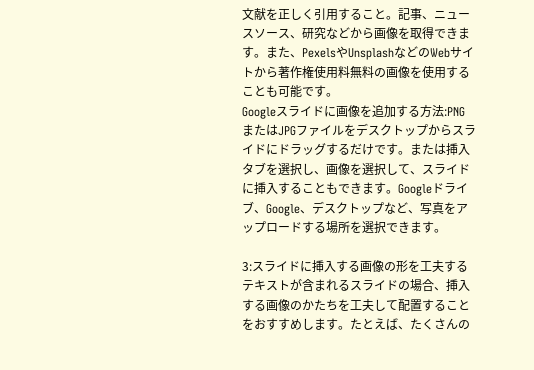文献を正しく引用すること。記事、ニュースソース、研究などから画像を取得できます。また、PexelsやUnsplashなどのWebサイトから著作権使用料無料の画像を使用することも可能です。
Googleスライドに画像を追加する方法:PNGまたはJPGファイルをデスクトップからスライドにドラッグするだけです。または挿入タブを選択し、画像を選択して、スライドに挿入することもできます。Googleドライブ、Google、デスクトップなど、写真をアップロードする場所を選択できます。

3:スライドに挿入する画像の形を工夫する
テキストが含まれるスライドの場合、挿入する画像のかたちを工夫して配置することをおすすめします。たとえば、たくさんの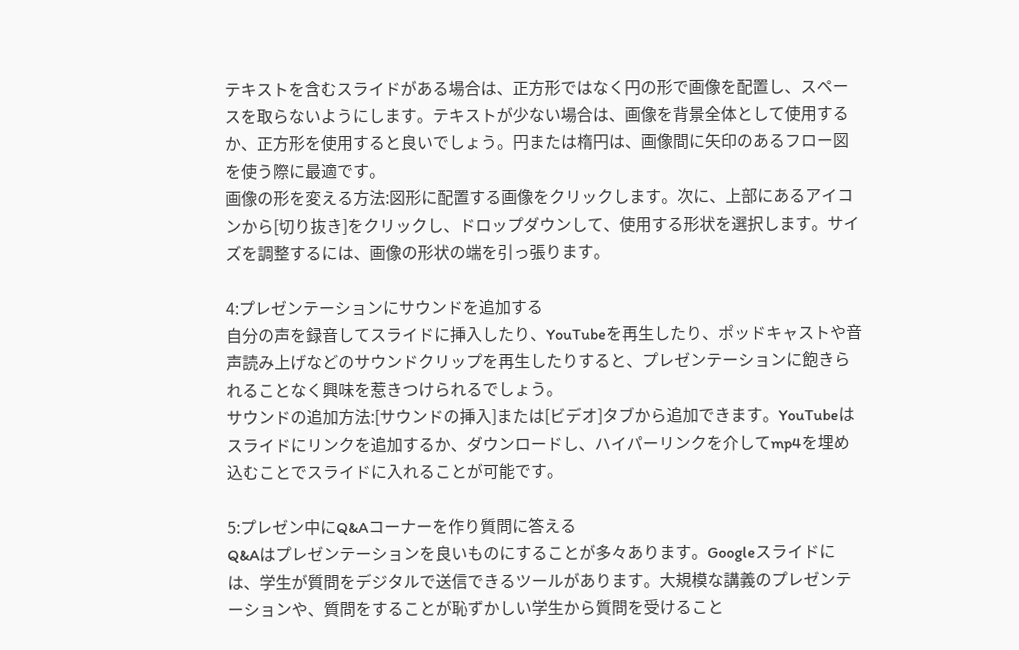テキストを含むスライドがある場合は、正方形ではなく円の形で画像を配置し、スペースを取らないようにします。テキストが少ない場合は、画像を背景全体として使用するか、正方形を使用すると良いでしょう。円または楕円は、画像間に矢印のあるフロー図を使う際に最適です。
画像の形を変える方法:図形に配置する画像をクリックします。次に、上部にあるアイコンから[切り抜き]をクリックし、ドロップダウンして、使用する形状を選択します。サイズを調整するには、画像の形状の端を引っ張ります。

4:プレゼンテーションにサウンドを追加する
自分の声を録音してスライドに挿入したり、YouTubeを再生したり、ポッドキャストや音声読み上げなどのサウンドクリップを再生したりすると、プレゼンテーションに飽きられることなく興味を惹きつけられるでしょう。
サウンドの追加方法:[サウンドの挿入]または[ビデオ]タブから追加できます。YouTubeはスライドにリンクを追加するか、ダウンロードし、ハイパーリンクを介してmp4を埋め込むことでスライドに入れることが可能です。

5:プレゼン中にQ&Aコーナーを作り質問に答える
Q&Aはプレゼンテーションを良いものにすることが多々あります。Googleスライドには、学生が質問をデジタルで送信できるツールがあります。大規模な講義のプレゼンテーションや、質問をすることが恥ずかしい学生から質問を受けること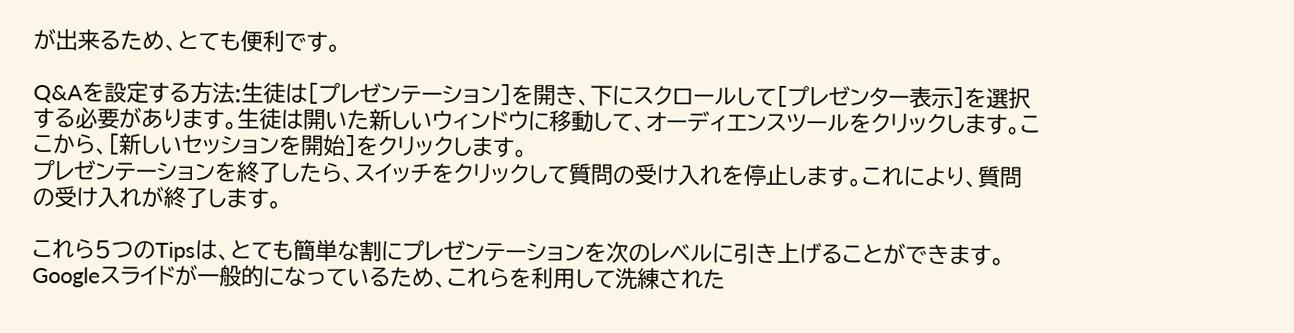が出来るため、とても便利です。

Q&Aを設定する方法:生徒は[プレゼンテーション]を開き、下にスクロールして[プレゼンター表示]を選択する必要があります。生徒は開いた新しいウィンドウに移動して、オーディエンスツールをクリックします。ここから、[新しいセッションを開始]をクリックします。
プレゼンテーションを終了したら、スイッチをクリックして質問の受け入れを停止します。これにより、質問の受け入れが終了します。

これら5つのTipsは、とても簡単な割にプレゼンテーションを次のレベルに引き上げることができます。Googleスライドが一般的になっているため、これらを利用して洗練された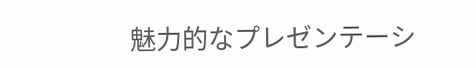魅力的なプレゼンテーシ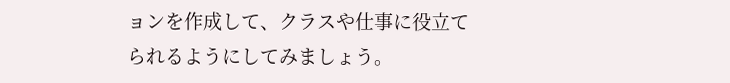ョンを作成して、クラスや仕事に役立てられるようにしてみましょう。